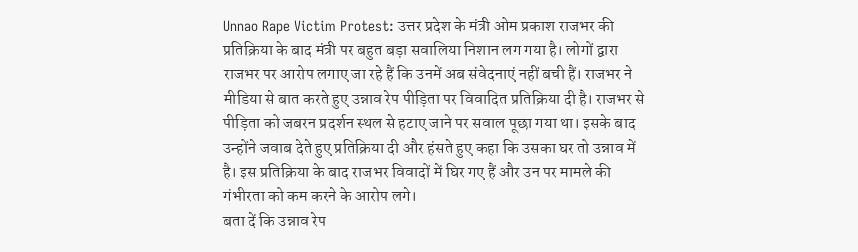Unnao Rape Victim Protest: उत्तर प्रदेश के मंत्री ओम प्रकाश राजभर की प्रतिक्रिया के बाद मंत्री पर बहुत बड़ा सवालिया निशान लग गया है। लोगों द्वारा राजभर पर आरोप लगाए जा रहे हैं कि उनमें अब संवेदनाएं नहीं बची हैं। राजभर ने मीडिया से बात करते हुए उन्नाव रेप पीड़िता पर विवादित प्रतिक्रिया दी है। राजभर से पीड़िता को जबरन प्रदर्शन स्थल से हटाए जाने पर सवाल पूछा गया था। इसके बाद उन्होंने जवाब देते हुए प्रतिक्रिया दी और हंसते हुए कहा कि उसका घर तो उन्नाव में है। इस प्रतिक्रिया के बाद राजभर विवादों में घिर गए हैं और उन पर मामले की गंभीरता को कम करने के आरोप लगे।
बता दें कि उन्नाव रेप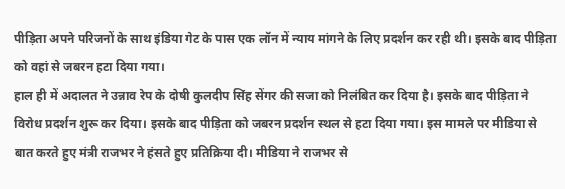पीड़िता अपने परिजनों के साथ इंडिया गेट के पास एक लॉन में न्याय मांगने के लिए प्रदर्शन कर रही थी। इसके बाद पीड़िता को वहां से जबरन हटा दिया गया।
हाल ही में अदालत ने उन्नाव रेप के दोषी कुलदीप सिंह सेंगर की सजा को निलंबित कर दिया है। इसके बाद पीड़िता ने विरोध प्रदर्शन शुरू कर दिया। इसके बाद पीड़िता को जबरन प्रदर्शन स्थल से हटा दिया गया। इस मामले पर मीडिया से बात करते हुए मंत्री राजभर ने हंसते हुए प्रतिक्रिया दी। मीडिया ने राजभर से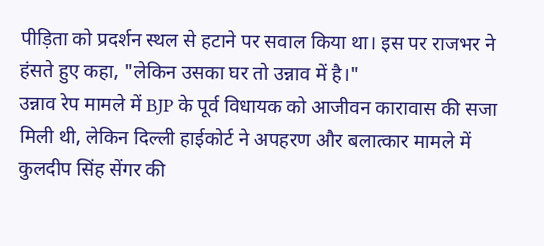पीड़िता को प्रदर्शन स्थल से हटाने पर सवाल किया था। इस पर राजभर ने हंसते हुए कहा, "लेकिन उसका घर तो उन्नाव में है।"
उन्नाव रेप मामले में BJP के पूर्व विधायक को आजीवन कारावास की सजा मिली थी, लेकिन दिल्ली हाईकोर्ट ने अपहरण और बलात्कार मामले में कुलदीप सिंह सेंगर की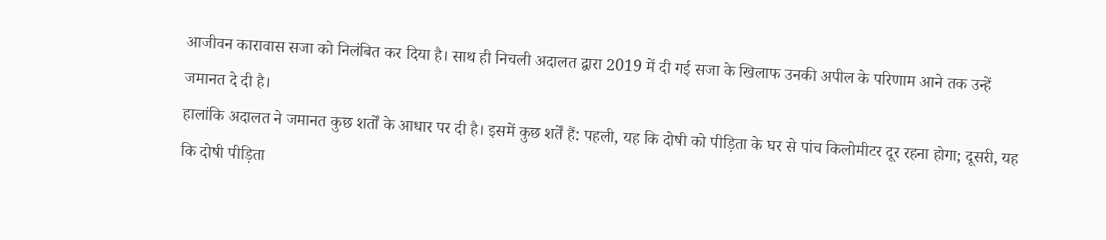आजीवन कारावास सजा को निलंबित कर दिया है। साथ ही निचली अदालत द्वारा 2019 में दी गई सजा के खिलाफ उनकी अपील के परिणाम आने तक उन्हें जमानत दे दी है।
हालांकि अदालत ने जमानत कुछ शर्तों के आधार पर दी है। इसमें कुछ शर्तें हैं: पहली, यह कि दोषी को पीड़िता के घर से पांच किलोमीटर दूर रहना होगा; दूसरी, यह कि दोषी पीड़िता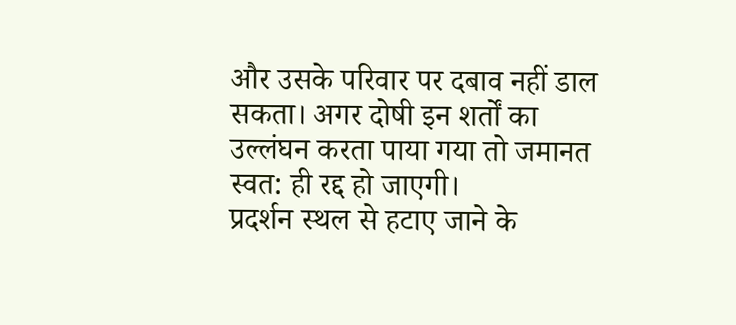और उसके परिवार पर दबाव नहीं डाल सकता। अगर दोषी इन शर्तों का उल्लंघन करता पाया गया तो जमानत स्वत: ही रद्द हो जाएगी।
प्रदर्शन स्थल से हटाए जाने के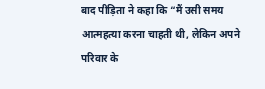बाद पीड़िता ने कहा कि “मैं उसी समय आत्महत्या करना चाहती थी, लेकिन अपने परिवार के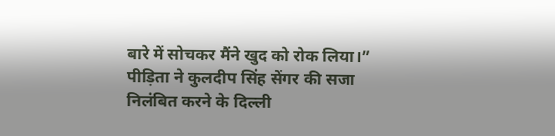बारे में सोचकर मैंने खुद को रोक लिया।” पीड़िता ने कुलदीप सिंह सेंगर की सजा निलंबित करने के दिल्ली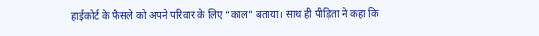हाईकोर्ट के फैसले को अपने परिवार के लिए “काल” बताया। साथ ही पीड़िता ने कहा कि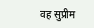वह सुप्रीम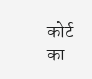कोर्ट का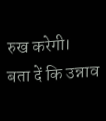रुख करेगी।
बता दें कि उन्नाव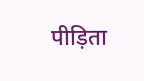पीड़िता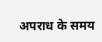अपराध के समय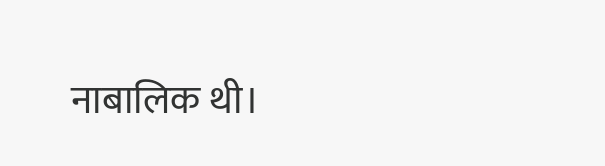नाबालिक थी।